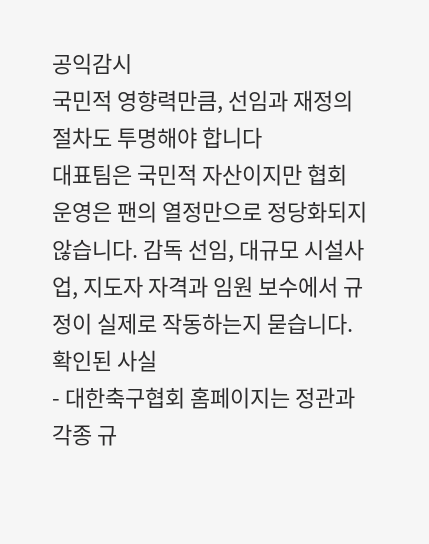공익감시
국민적 영향력만큼, 선임과 재정의 절차도 투명해야 합니다
대표팀은 국민적 자산이지만 협회 운영은 팬의 열정만으로 정당화되지 않습니다. 감독 선임, 대규모 시설사업, 지도자 자격과 임원 보수에서 규정이 실제로 작동하는지 묻습니다.
확인된 사실
- 대한축구협회 홈페이지는 정관과 각종 규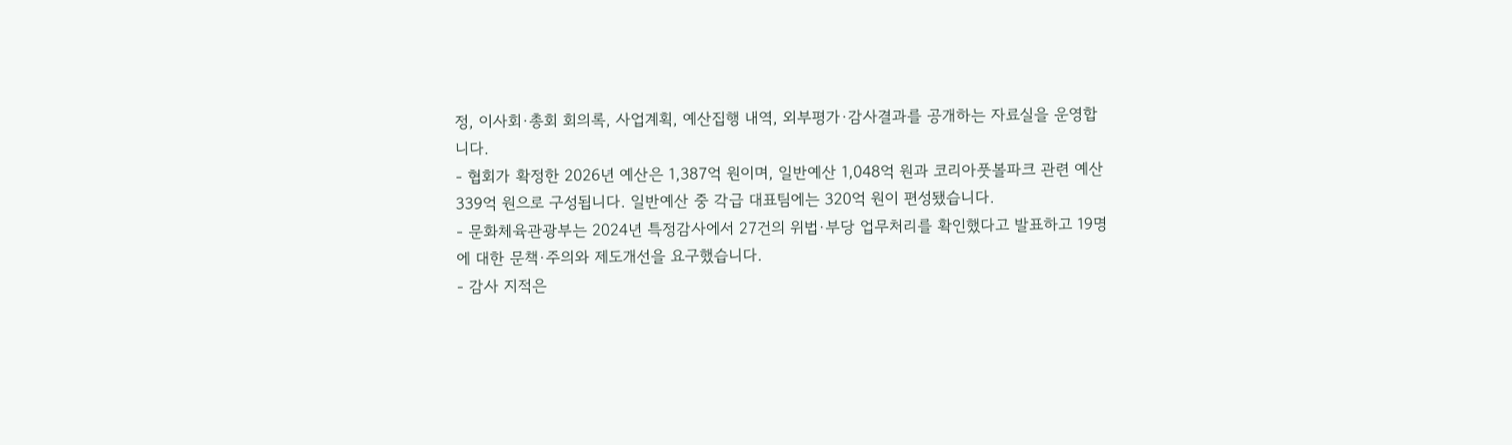정, 이사회·총회 회의록, 사업계획, 예산집행 내역, 외부평가·감사결과를 공개하는 자료실을 운영합니다.
- 협회가 확정한 2026년 예산은 1,387억 원이며, 일반예산 1,048억 원과 코리아풋볼파크 관련 예산 339억 원으로 구성됩니다. 일반예산 중 각급 대표팀에는 320억 원이 편성됐습니다.
- 문화체육관광부는 2024년 특정감사에서 27건의 위법·부당 업무처리를 확인했다고 발표하고 19명에 대한 문책·주의와 제도개선을 요구했습니다.
- 감사 지적은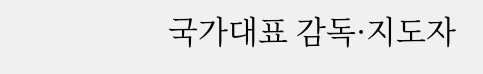국가대표 감독·지도자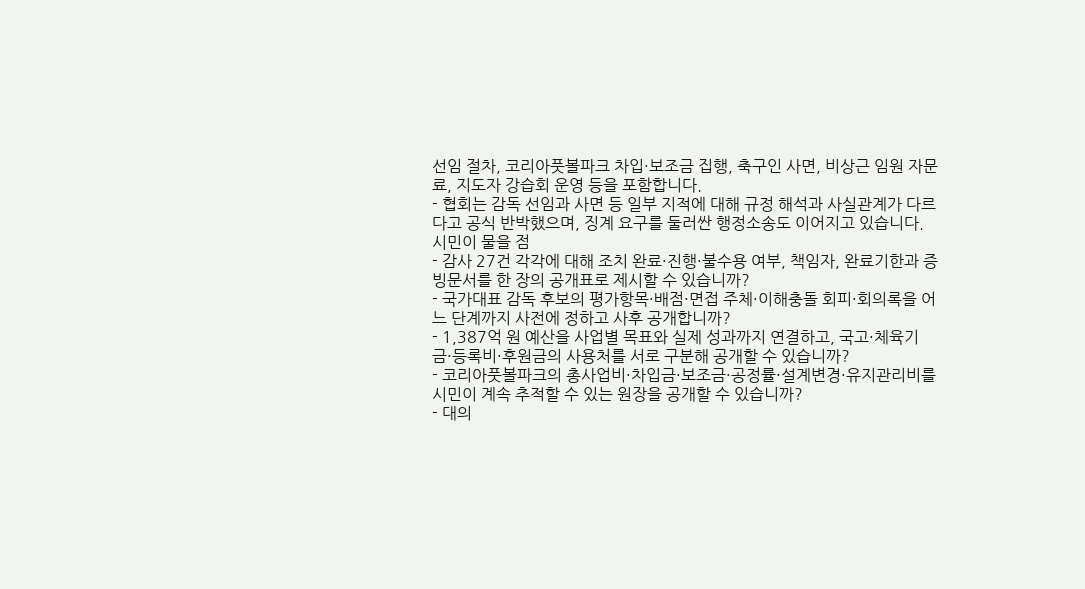선임 절차, 코리아풋볼파크 차입·보조금 집행, 축구인 사면, 비상근 임원 자문료, 지도자 강습회 운영 등을 포함합니다.
- 협회는 감독 선임과 사면 등 일부 지적에 대해 규정 해석과 사실관계가 다르다고 공식 반박했으며, 징계 요구를 둘러싼 행정소송도 이어지고 있습니다.
시민이 물을 점
- 감사 27건 각각에 대해 조치 완료·진행·불수용 여부, 책임자, 완료기한과 증빙문서를 한 장의 공개표로 제시할 수 있습니까?
- 국가대표 감독 후보의 평가항목·배점·면접 주체·이해충돌 회피·회의록을 어느 단계까지 사전에 정하고 사후 공개합니까?
- 1,387억 원 예산을 사업별 목표와 실제 성과까지 연결하고, 국고·체육기금·등록비·후원금의 사용처를 서로 구분해 공개할 수 있습니까?
- 코리아풋볼파크의 총사업비·차입금·보조금·공정률·설계변경·유지관리비를 시민이 계속 추적할 수 있는 원장을 공개할 수 있습니까?
- 대의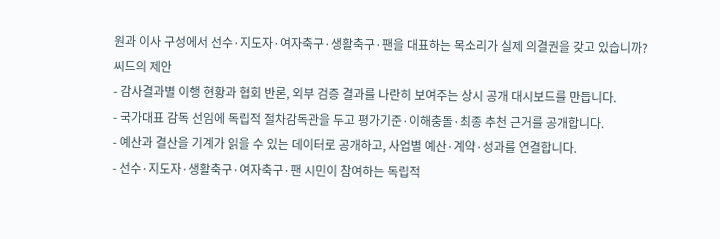원과 이사 구성에서 선수·지도자·여자축구·생활축구·팬을 대표하는 목소리가 실제 의결권을 갖고 있습니까?
씨드의 제안
- 감사결과별 이행 현황과 협회 반론, 외부 검증 결과를 나란히 보여주는 상시 공개 대시보드를 만듭니다.
- 국가대표 감독 선임에 독립적 절차감독관을 두고 평가기준·이해충돌·최종 추천 근거를 공개합니다.
- 예산과 결산을 기계가 읽을 수 있는 데이터로 공개하고, 사업별 예산·계약·성과를 연결합니다.
- 선수·지도자·생활축구·여자축구·팬 시민이 참여하는 독립적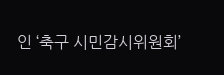인 ‘축구 시민감시위원회’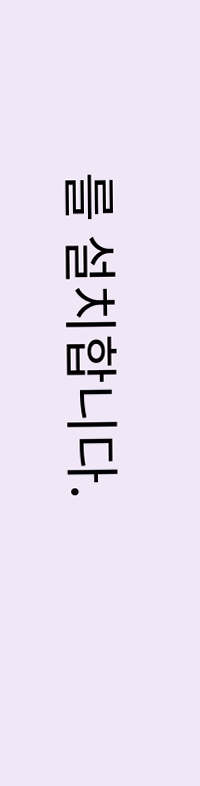를 설치합니다.